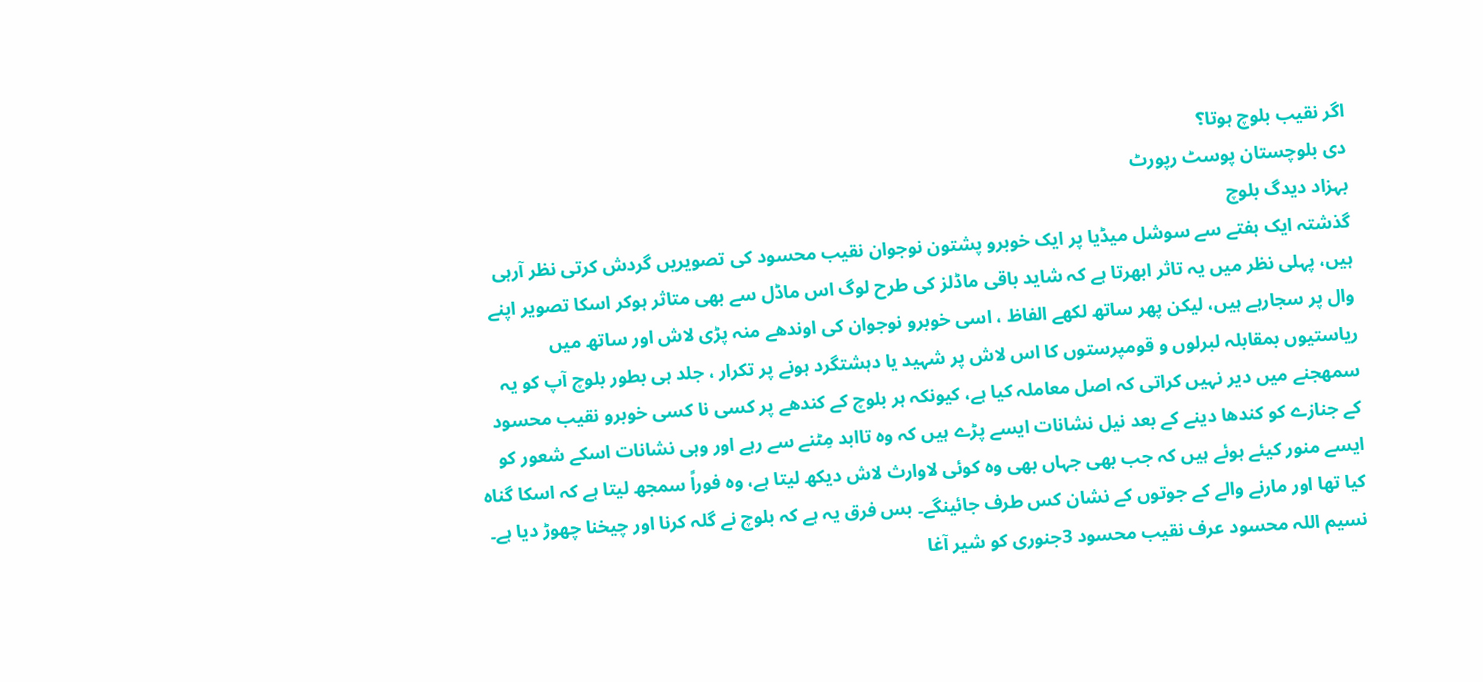اگر نقیب بلوچ ہوتا؟
دی بلوچستان پوسٹ رپورٹ
بہزاد دیدگ بلوچ
گذشتہ ایک ہفتے سے سوشل میڈیا پر ایک خوبرو پشتون نوجوان نقیب محسود کی تصویریں گردش کرتی نظر آرہی ہیں، پہلی نظر میں یہ تاثر ابھرتا ہے کہ شاید باقی ماڈلز کی طرح لوگ اس ماڈل سے بھی متاثر ہوکر اسکا تصویر اپنے وال پر سجارہے ہیں، لیکن پھر ساتھ لکھے الفاظ ، اسی خوبرو نوجوان کی اوندھے منہ پڑی لاش اور ساتھ میں ریاستیوں بمقابلہ لبرلوں و قومپرستوں کا اس لاش پر شہید یا دہشتگرد ہونے پر تکرار ، جلد ہی بطور بلوچ آپ کو یہ سمھجنے میں دیر نہیں کراتی کہ اصل معاملہ کیا ہے، کیونکہ ہر بلوچ کے کندھے پر کسی نا کسی خوبرو نقیب محسود کے جنازے کو کندھا دینے کے بعد نیل نشانات ایسے پڑے ہیں کہ وہ تاابد مِٹنے سے رہے اور وہی نشانات اسکے شعور کو ایسے منور کیئے ہوئے ہیں کہ جب بھی جہاں بھی وہ کوئی لاوارث لاش دیکھ لیتا ہے، وہ فوراً سمجھ لیتا ہے کہ اسکا گناہ کیا تھا اور مارنے والے کے جوتوں کے نشان کس طرف جائینگے۔ بس فرق یہ ہے کہ بلوچ نے گلہ کرنا اور چیخنا چھوڑ دیا ہے۔
نسیم اللہ محسود عرف نقیب محسود 3جنوری کو شیر آغا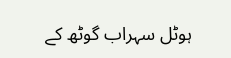ہوٹل سہراب گوٹھ کے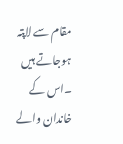مقام سے لاپتہ ہوجاتے ہیں ۔اس کے خاندان والے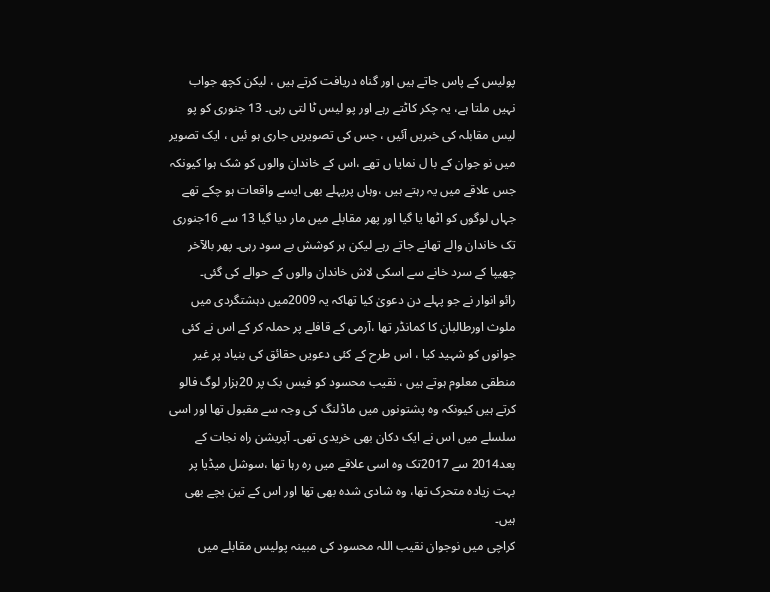پولیس کے پاس جاتے ہیں اور گناہ دریافت کرتے ہیں ، لیکن کچھ جواب نہیں ملتا ہے، یہ چکر کاٹتے رہے اور پو لیس ٹا لتی رہی۔ 13 جنوری کو پو لیس مقابلہ کی خبریں آئیں ، جس کی تصویریں جاری ہو ئیں ، ایک تصویر میں نو جوان کے با ل نمایا ں تھے ،اس کے خاندان والوں کو شک ہوا کیونکہ جس علاقے میں یہ رہتے ہیں ،وہاں پرپہلے بھی ایسے واقعات ہو چکے تھے جہاں لوگوں کو اٹھا یا گیا اور پھر مقابلے میں مار دیا گیا 13 سے 16جنوری تک خاندان والے تھانے جاتے رہے لیکن ہر کوشش بے سود رہی۔ پھر بالآخر چھیپا کے سرد خانے سے اسکی لاش خاندان والوں کے حوالے کی گئی۔
رائو انوار نے جو پہلے دن دعویٰ کیا تھاکہ یہ 2009میں دہشتگردی میں ملوث اورطالبان کا کمانڈر تھا ،آرمی کے قافلے پر حملہ کر کے اس نے کئی جوانوں کو شہید کیا ، اس طرح کے کئی دعویں حقائق کی بنیاد پر غیر منطقی معلوم ہوتے ہیں ، نقیب محسود کو فیس بک پر 20ہزار لوگ فالو کرتے ہیں کیونکہ وہ پشتونوں میں ماڈلنگ کی وجہ سے مقبول تھا اور اسی سلسلے میں اس نے ایک دکان بھی خریدی تھی۔ آپریشن راہ نجات کے بعد2014 سے 2017تک وہ اسی علاقے میں رہ رہا تھا ،سوشل میڈیا پر بہت زیادہ متحرک تھا، وہ شادی شدہ بھی تھا اور اس کے تین بچے بھی ہیں۔
کراچی میں نوجوان نقیب اللہ محسود کی مبینہ پولیس مقابلے میں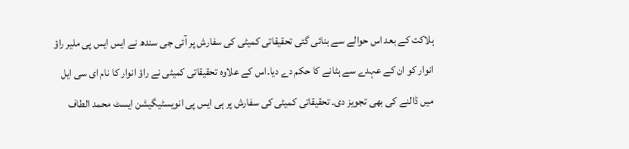ہلاکت کے بعد اس حوالے سے بنائی گئی تحقیقاتی کمیٹی کی سفارش پر آئی جی سندھ نے ایس ایس پی ملیر راؤ انوار کو ان کے عہدے سے ہٹانے کا حکم دے دیا۔اس کے علاوہ تحقیقاتی کمیٹی نے راؤ انوار کا نام ای سی ایل میں ڈالنے کی بھی تجویز دی۔ تحقیقاتی کمیٹی کی سفارش پر ہی ایس پی انویسٹیگیشن ایسٹ محمد الطاف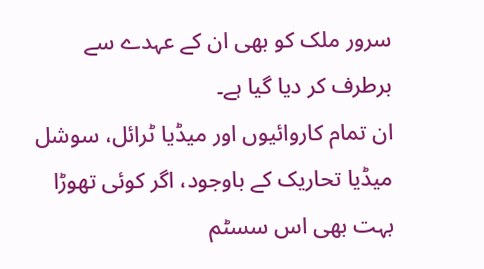سرور ملک کو بھی ان کے عہدے سے برطرف کر دیا گیا ہے۔
ان تمام کاروائیوں اور میڈیا ٹرائل، سوشل میڈیا تحاریک کے باوجود، اگر کوئی تھوڑا بہت بھی اس سسٹم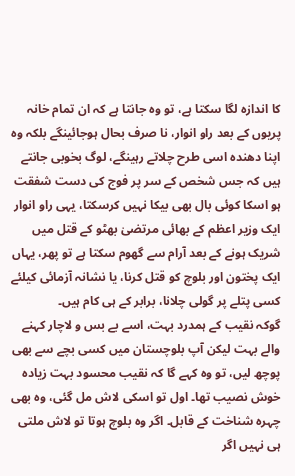کا اندازہ لگا سکتا ہے، تو وہ جانتا ہے کہ ان تمام خانہ پریوں کے بعد راو انوار، نا صرف بحال ہوجائینگے بلکہ وہ اپنا دھندہ اسی طرح چلاتے رہینگے، لوگ بخوبی جانتے ہیں کہ جس شخص کے سر پر فوج کی دست شفقت ہو اسکا کوئی بال بھی بیکا نہیں کرسکتا، یہی راو انوار ایک وزیر اعظم کے بھائی مرتضیٰ بھٹو کے قتل میں شریک ہونے کے بعد آرام سے گھوم سکتا ہے تو پھر، یہاں ایک پختون اور بلوچ کو قتل کرنا، یا نشانہ آزمائی کیلئے کسی پتلے پر گولی چلانا، برابر کے ہی کام ہیں۔
گوکہ نقیب کے ہمدرد بہت، اسے بے بس و لاچار کہنے والے بہت لیکن آپ بلوچستان میں کسی بچے سے بھی پوچھ لیں، تو وہ کہے گا کہ نقیب محسود بہت زیادہ خوش نصیب تھا۔ اول تو اسکی لاش مل گئی، وہ بھی چہرہ شناخت کے قابل۔ اگر وہ بلوچ ہوتا تو لاش ملتی ہی نہیں اگر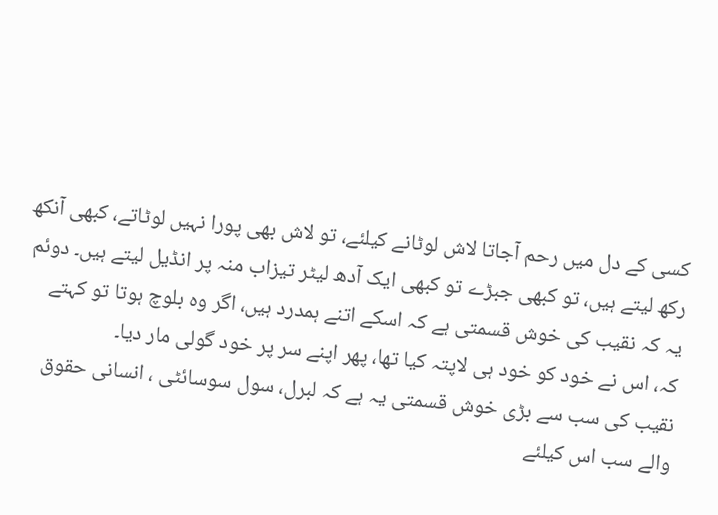کسی کے دل میں رحم آجاتا لاش لوٹانے کیلئے، تو لاش بھی پورا نہیں لوٹاتے، کبھی آنکھ رکھ لیتے ہیں، تو کبھی جبڑے تو کبھی ایک آدھ لیٹر تیزاب منہ پر انڈیل لیتے ہیں۔ دوئم یہ کہ نقیب کی خوش قسمتی ہے کہ اسکے اتنے ہمدرد ہیں، اگر وہ بلوچ ہوتا تو کہتے کہ، اس نے خود کو خود ہی لاپتہ کیا تھا، پھر اپنے سر پر خود گولی مار دیا۔
نقیب کی سب سے بڑی خوش قسمتی یہ ہے کہ لبرل، سول سوسائٹی ، انسانی حقوق والے سب اس کیلئے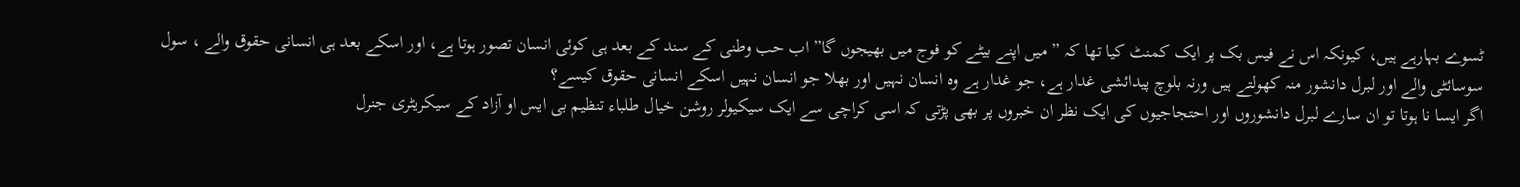ٹسوے بہارہے ہیں، کیونکہ اس نے فیس بک پر ایک کمنٹ کیا تھا کہ ” میں اپنے بیٹے کو فوج میں بھیجوں گا” اب حب وطنی کے سند کے بعد ہی کوئی انسان تصور ہوتا ہے، اور اسکے بعد ہی انسانی حقوق والے ، سول سوسائٹی والے اور لبرل دانشور منہ کھولتے ہیں ورنہ بلوچ پیدائشی غدار ہے، جو غدار ہے وہ انسان نہیں اور بھلا جو انسان نہیں اسکے انسانی حقوق کیسے؟
اگر ایسا نا ہوتا تو ان سارے لبرل دانشوروں اور احتجاجیوں کی ایک نظر ان خبروں پر بھی پڑتی کہ اسی کراچی سے ایک سیکیولر روشن خیال طلباء تنظیم بی ایس او آزاد کے سیکریٹری جنرل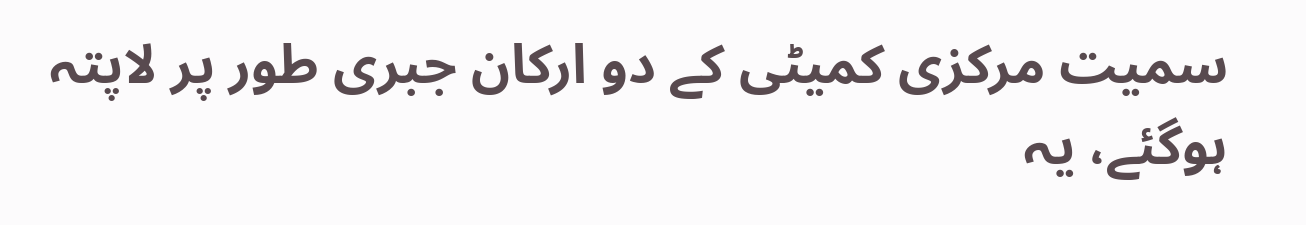سمیت مرکزی کمیٹی کے دو ارکان جبری طور پر لاپتہ ہوگئے، یہ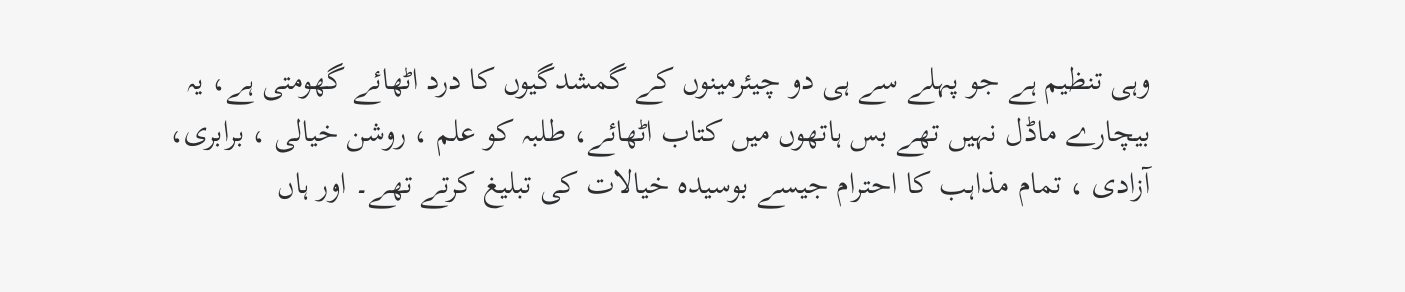وہی تنظیم ہے جو پہلے سے ہی دو چیئرمینوں کے گمشدگیوں کا درد اٹھائے گھومتی ہے، یہ بیچارے ماڈل نہیں تھے بس ہاتھوں میں کتاب اٹھائے، طلبہ کو علم ، روشن خیالی ، برابری، آزادی ، تمام مذاہب کا احترام جیسے بوسیدہ خیالات کی تبلیغ کرتے تھے۔ اور ہاں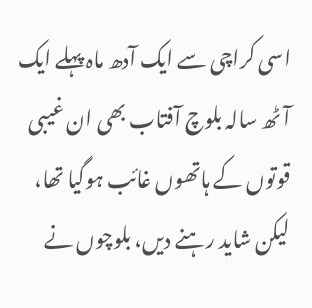اسی کراچی سے ایک آدھ ماہ پہلے ایک آٹھ سالہ بلوچ آفتاب بھی ان غیبی قوتوں کے ہاتھوں غائب ہوگیا تھا، لیکن شاید رہنے دیں، بلوچوں نے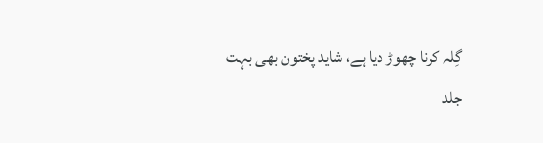گِلہ کرنا چھوڑ دیا ہے، شاید پختون بھی بہت جلد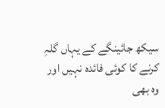سیکھ جائینگے کے یہاں گلہِ کرنے کا کوئی فائدہ نہیں اور وہ بھی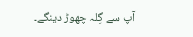آپ سے گِلہ چھوڑ دینگے۔